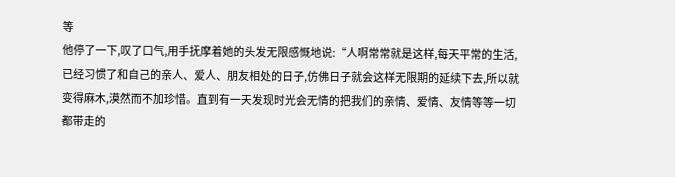等
他停了一下,叹了口气,用手抚摩着她的头发无限感慨地说:“人啊常常就是这样,每天平常的生活,已经习惯了和自己的亲人、爱人、朋友相处的日子,仿佛日子就会这样无限期的延续下去,所以就变得麻木,漠然而不加珍惜。直到有一天发现时光会无情的把我们的亲情、爱情、友情等等一切都带走的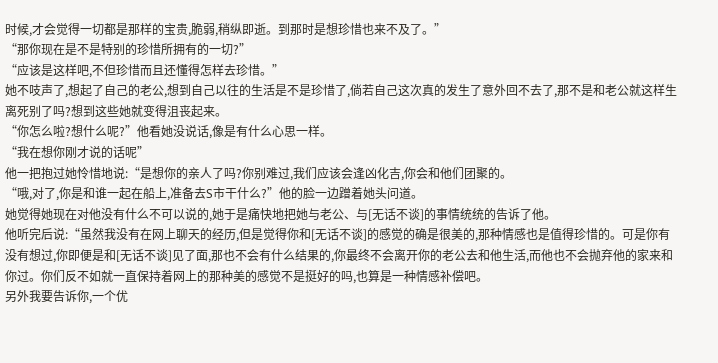时候,才会觉得一切都是那样的宝贵,脆弱,稍纵即逝。到那时是想珍惜也来不及了。”
“那你现在是不是特别的珍惜所拥有的一切?”
“应该是这样吧,不但珍惜而且还懂得怎样去珍惜。”
她不吱声了,想起了自己的老公,想到自己以往的生活是不是珍惜了,倘若自己这次真的发生了意外回不去了,那不是和老公就这样生离死别了吗?想到这些她就变得沮丧起来。
“你怎么啦?想什么呢?”他看她没说话,像是有什么心思一样。
“我在想你刚才说的话呢”
他一把抱过她怜惜地说:“是想你的亲人了吗?你别难过,我们应该会逢凶化吉,你会和他们团聚的。
“哦,对了,你是和谁一起在船上,准备去S市干什么?”他的脸一边蹭着她头问道。
她觉得她现在对他没有什么不可以说的,她于是痛快地把她与老公、与[无话不谈]的事情统统的告诉了他。
他听完后说:“虽然我没有在网上聊天的经历,但是觉得你和[无话不谈]的感觉的确是很美的,那种情感也是值得珍惜的。可是你有没有想过,你即便是和[无话不谈]见了面,那也不会有什么结果的,你最终不会离开你的老公去和他生活,而他也不会抛弃他的家来和你过。你们反不如就一直保持着网上的那种美的感觉不是挺好的吗,也算是一种情感补偿吧。
另外我要告诉你,一个优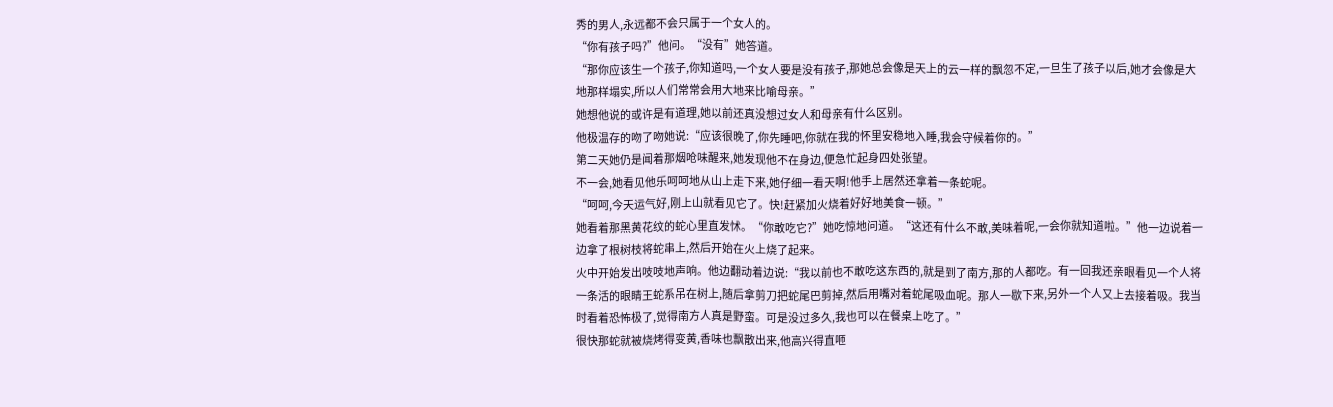秀的男人,永远都不会只属于一个女人的。
“你有孩子吗?”他问。“没有”她答道。
“那你应该生一个孩子,你知道吗,一个女人要是没有孩子,那她总会像是天上的云一样的飘忽不定,一旦生了孩子以后,她才会像是大地那样塌实,所以人们常常会用大地来比喻母亲。”
她想他说的或许是有道理,她以前还真没想过女人和母亲有什么区别。
他极温存的吻了吻她说:“应该很晚了,你先睡吧,你就在我的怀里安稳地入睡,我会守候着你的。”
第二天她仍是闻着那烟呛味醒来,她发现他不在身边,便急忙起身四处张望。
不一会,她看见他乐呵呵地从山上走下来,她仔细一看天啊!他手上居然还拿着一条蛇呢。
“呵呵,今天运气好,刚上山就看见它了。快!赶紧加火烧着好好地美食一顿。”
她看着那黑黄花纹的蛇心里直发怵。“你敢吃它?”她吃惊地问道。“这还有什么不敢,美味着呢,一会你就知道啦。”他一边说着一边拿了根树枝将蛇串上,然后开始在火上烧了起来。
火中开始发出吱吱地声响。他边翻动着边说:“我以前也不敢吃这东西的,就是到了南方,那的人都吃。有一回我还亲眼看见一个人将一条活的眼睛王蛇系吊在树上,随后拿剪刀把蛇尾巴剪掉,然后用嘴对着蛇尾吸血呢。那人一歇下来,另外一个人又上去接着吸。我当时看着恐怖极了,觉得南方人真是野蛮。可是没过多久,我也可以在餐桌上吃了。”
很快那蛇就被烧烤得变黄,香味也飘散出来,他高兴得直咂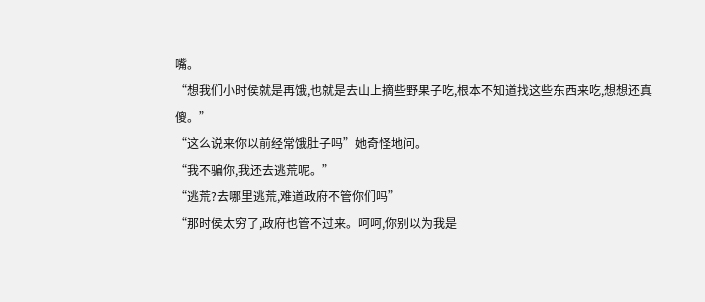嘴。
“想我们小时侯就是再饿,也就是去山上摘些野果子吃,根本不知道找这些东西来吃,想想还真傻。”
“这么说来你以前经常饿肚子吗”她奇怪地问。
“我不骗你,我还去逃荒呢。”
“逃荒?去哪里逃荒,难道政府不管你们吗”
“那时侯太穷了,政府也管不过来。呵呵,你别以为我是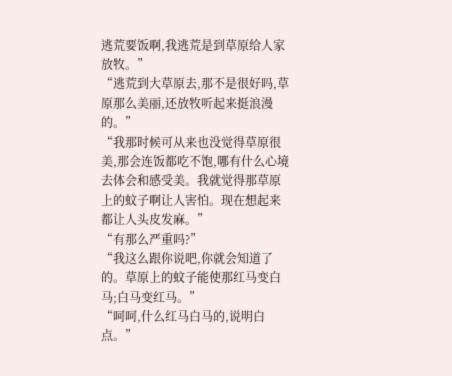逃荒要饭啊,我逃荒是到草原给人家放牧。”
“逃荒到大草原去,那不是很好吗,草原那么美丽,还放牧听起来挺浪漫的。”
“我那时候可从来也没觉得草原很美,那会连饭都吃不饱,哪有什么心境去体会和感受美。我就觉得那草原上的蚊子啊让人害怕。现在想起来都让人头皮发麻。”
“有那么严重吗?”
“我这么跟你说吧,你就会知道了的。草原上的蚊子能使那红马变白马;白马变红马。”
“呵呵,什么红马白马的,说明白点。”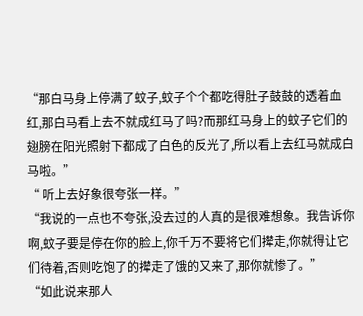“那白马身上停满了蚊子,蚊子个个都吃得肚子鼓鼓的透着血红,那白马看上去不就成红马了吗?而那红马身上的蚊子它们的翅膀在阳光照射下都成了白色的反光了,所以看上去红马就成白马啦。”
“ 听上去好象很夸张一样。”
“我说的一点也不夸张,没去过的人真的是很难想象。我告诉你啊,蚊子要是停在你的脸上,你千万不要将它们撵走,你就得让它们待着,否则吃饱了的撵走了饿的又来了,那你就惨了。”
“如此说来那人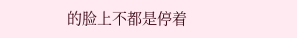的脸上不都是停着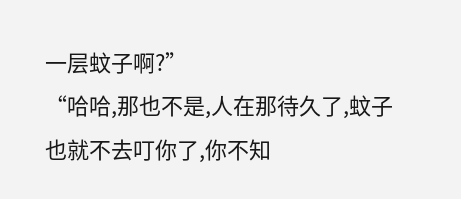一层蚊子啊?”
“哈哈,那也不是,人在那待久了,蚊子也就不去叮你了,你不知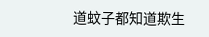道蚊子都知道欺生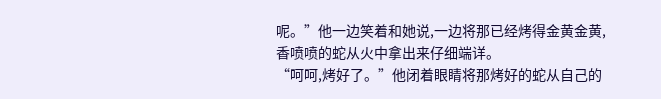呢。”他一边笑着和她说,一边将那已经烤得金黄金黄,香喷喷的蛇从火中拿出来仔细端详。
“呵呵,烤好了。”他闭着眼睛将那烤好的蛇从自己的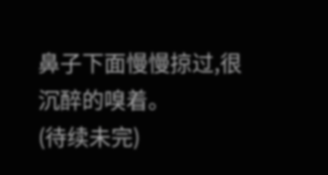鼻子下面慢慢掠过,很沉醉的嗅着。
(待续未完)